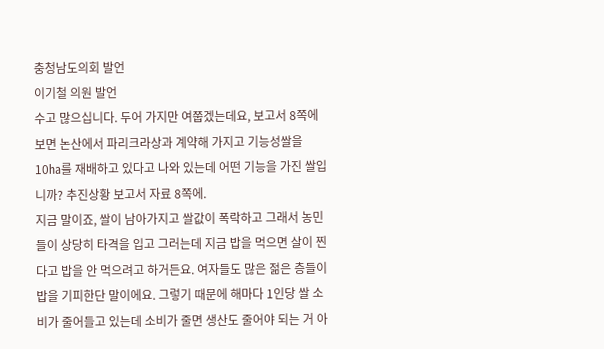충청남도의회 발언
이기철 의원 발언
수고 많으십니다. 두어 가지만 여쭙겠는데요, 보고서 8쪽에 보면 논산에서 파리크라상과 계약해 가지고 기능성쌀을 10㏊를 재배하고 있다고 나와 있는데 어떤 기능을 가진 쌀입니까? 추진상황 보고서 자료 8쪽에.
지금 말이죠, 쌀이 남아가지고 쌀값이 폭락하고 그래서 농민들이 상당히 타격을 입고 그러는데 지금 밥을 먹으면 살이 찐다고 밥을 안 먹으려고 하거든요. 여자들도 많은 젊은 층들이 밥을 기피한단 말이에요. 그렇기 때문에 해마다 1인당 쌀 소비가 줄어들고 있는데 소비가 줄면 생산도 줄어야 되는 거 아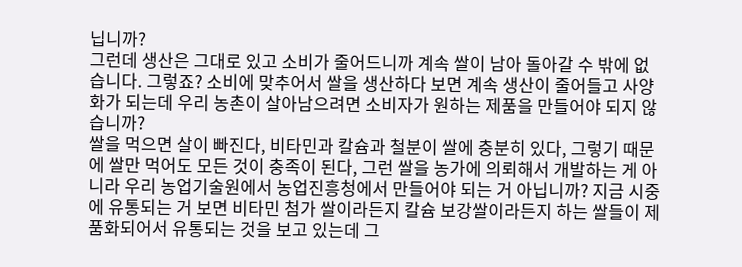닙니까?
그런데 생산은 그대로 있고 소비가 줄어드니까 계속 쌀이 남아 돌아갈 수 밖에 없습니다. 그렇죠? 소비에 맞추어서 쌀을 생산하다 보면 계속 생산이 줄어들고 사양화가 되는데 우리 농촌이 살아남으려면 소비자가 원하는 제품을 만들어야 되지 않습니까?
쌀을 먹으면 살이 빠진다, 비타민과 칼슘과 철분이 쌀에 충분히 있다, 그렇기 때문에 쌀만 먹어도 모든 것이 충족이 된다, 그런 쌀을 농가에 의뢰해서 개발하는 게 아니라 우리 농업기술원에서 농업진흥청에서 만들어야 되는 거 아닙니까? 지금 시중에 유통되는 거 보면 비타민 첨가 쌀이라든지 칼슘 보강쌀이라든지 하는 쌀들이 제품화되어서 유통되는 것을 보고 있는데 그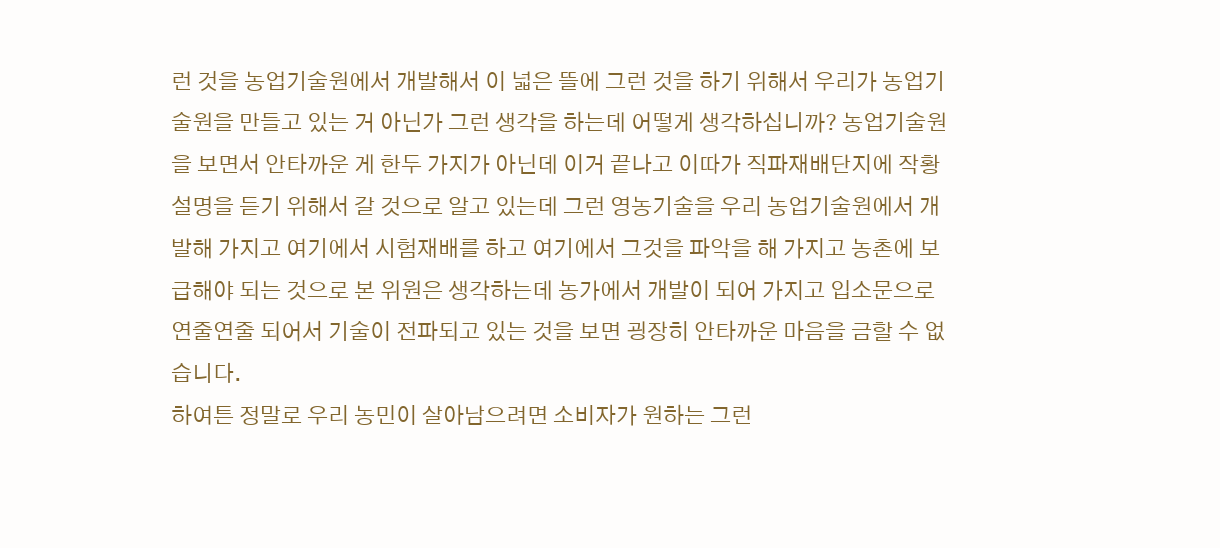런 것을 농업기술원에서 개발해서 이 넓은 뜰에 그런 것을 하기 위해서 우리가 농업기술원을 만들고 있는 거 아닌가 그런 생각을 하는데 어떻게 생각하십니까? 농업기술원을 보면서 안타까운 게 한두 가지가 아닌데 이거 끝나고 이따가 직파재배단지에 작황 설명을 듣기 위해서 갈 것으로 알고 있는데 그런 영농기술을 우리 농업기술원에서 개발해 가지고 여기에서 시험재배를 하고 여기에서 그것을 파악을 해 가지고 농촌에 보급해야 되는 것으로 본 위원은 생각하는데 농가에서 개발이 되어 가지고 입소문으로 연줄연줄 되어서 기술이 전파되고 있는 것을 보면 굉장히 안타까운 마음을 금할 수 없습니다.
하여튼 정말로 우리 농민이 살아남으려면 소비자가 원하는 그런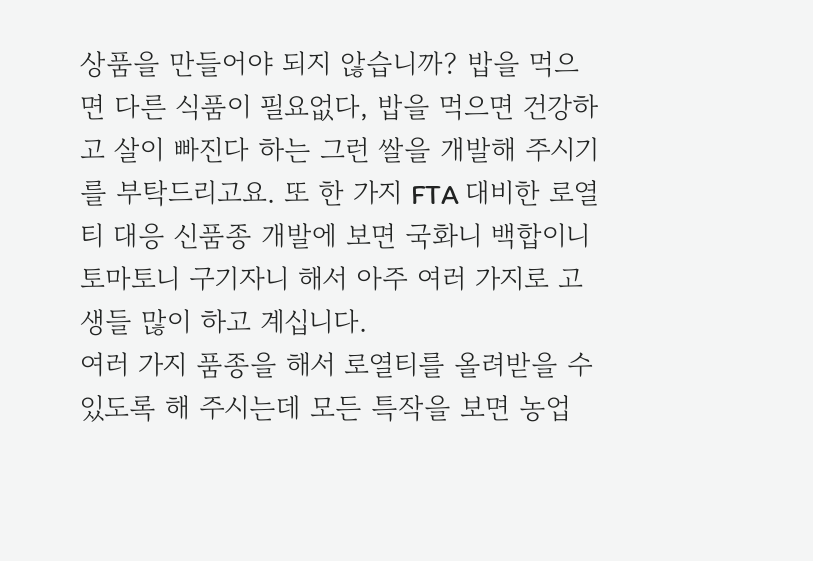상품을 만들어야 되지 않습니까? 밥을 먹으면 다른 식품이 필요없다, 밥을 먹으면 건강하고 살이 빠진다 하는 그런 쌀을 개발해 주시기를 부탁드리고요. 또 한 가지 FTA 대비한 로열티 대응 신품종 개발에 보면 국화니 백합이니 토마토니 구기자니 해서 아주 여러 가지로 고생들 많이 하고 계십니다.
여러 가지 품종을 해서 로열티를 올려받을 수 있도록 해 주시는데 모든 특작을 보면 농업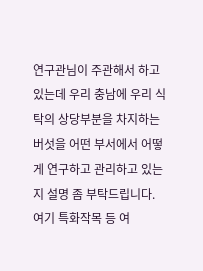연구관님이 주관해서 하고 있는데 우리 충남에 우리 식탁의 상당부분을 차지하는 버섯을 어떤 부서에서 어떻게 연구하고 관리하고 있는지 설명 좀 부탁드립니다. 여기 특화작목 등 여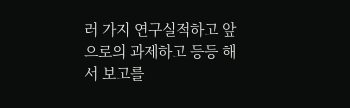러 가지 연구실적하고 앞으로의 과제하고 등등 해서 보고를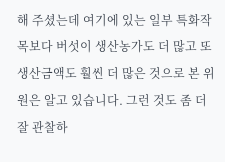해 주셨는데 여기에 있는 일부 특화작목보다 버섯이 생산농가도 더 많고 또 생산금액도 훨씬 더 많은 것으로 본 위원은 알고 있습니다. 그런 것도 좀 더 잘 관찰하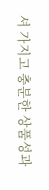셔 가지고 충분한 상품성과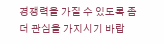경쟁력을 가질 수 있도록 좀 더 관심을 가지시기 바랍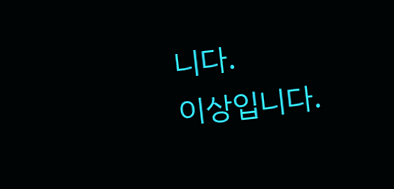니다.
이상입니다.